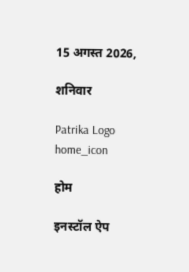15 अगस्त 2026,

शनिवार

Patrika Logo
home_icon

होम

इनस्टॉल ऐप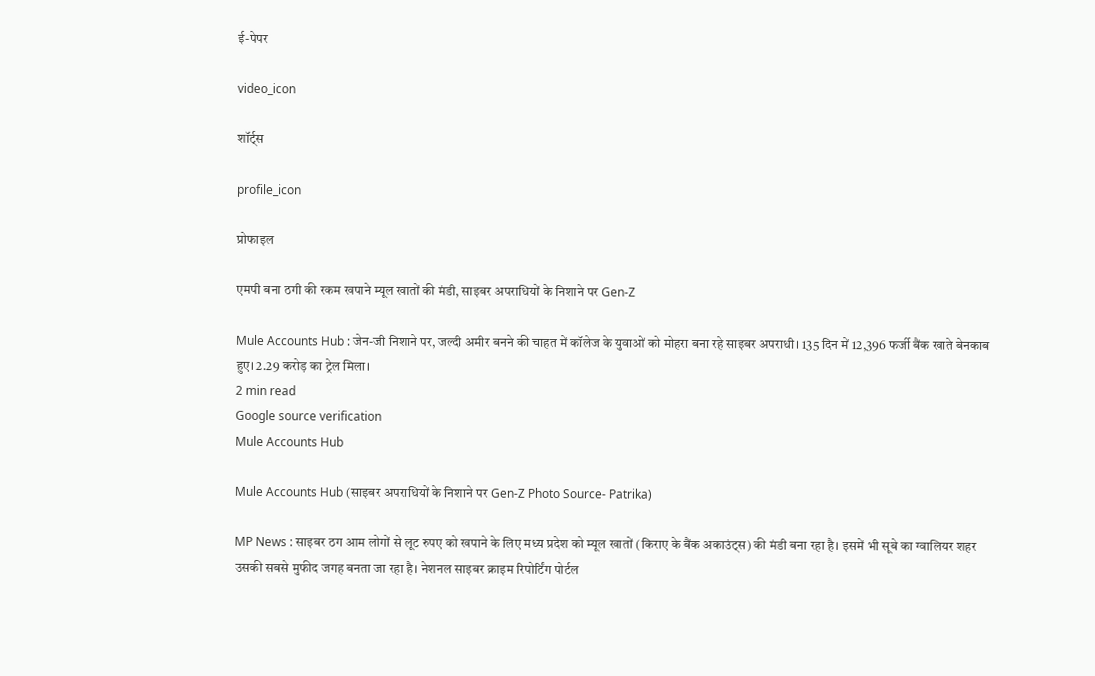ई-पेपर

video_icon

शॉर्ट्स

profile_icon

प्रोफाइल

एमपी बना ठगी की रकम खपाने म्यूल खातों की मंडी, साइबर अपराधियों के निशाने पर Gen-Z

Mule Accounts Hub : जेन-जी निशाने पर, जल्दी अमीर बनने की चाहत में कॉलेज के युवाओं को मोहरा बना रहे साइबर अपराधी। 135 दिन में 12,396 फर्जी बैंक खाते बेनकाब हुए। 2.29 करोड़ का ट्रेल मिला।
2 min read
Google source verification
Mule Accounts Hub

Mule Accounts Hub (साइबर अपराधियों के निशाने पर Gen-Z Photo Source- Patrika)

MP News : साइबर ठग आम लोगों से लूट रुपए को खपाने के लिए मध्य प्रदेश को म्यूल खातों (किराए के बैंक अकाउंट्स) की मंडी बना रहा है। इसमें भी सूबे का ग्वालियर शहर उसकी सबसे मुफीद जगह बनता जा रहा है। नेशनल साइबर क्राइम रिपोर्टिंग पोर्टल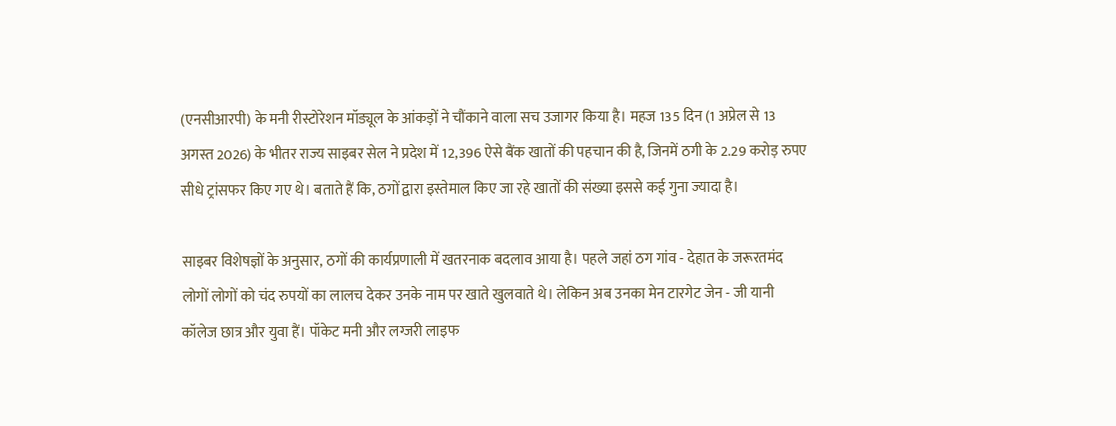(एनसीआरपी) के मनी रीस्टोरेशन मॉड्यूल के आंकड़ों ने चौंकाने वाला सच उजागर किया है। महज 135 दिन (1 अप्रेल से 13 अगस्त 2026) के भीतर राज्य साइबर सेल ने प्रदेश में 12,396 ऐसे बैंक खातों की पहचान की है, जिनमें ठगी के 2.29 करोड़ रुपए सीधे ट्रांसफर किए गए थे। बताते हैं कि, ठगों द्वारा इस्तेमाल किए जा रहे खातों की संख्या इससे कई गुना ज्यादा है।

साइबर विशेषज्ञों के अनुसार, ठगों की कार्यप्रणाली में खतरनाक बदलाव आया है। पहले जहां ठग गांव - देहात के जरूरतमंद लोगों लोगों को चंद रुपयों का लालच देकर उनके नाम पर खाते खुलवाते थे। लेकिन अब उनका मेन टारगेट जेन - जी यानी कॉलेज छात्र और युवा हैं। पॉकेट मनी और लग्जरी लाइफ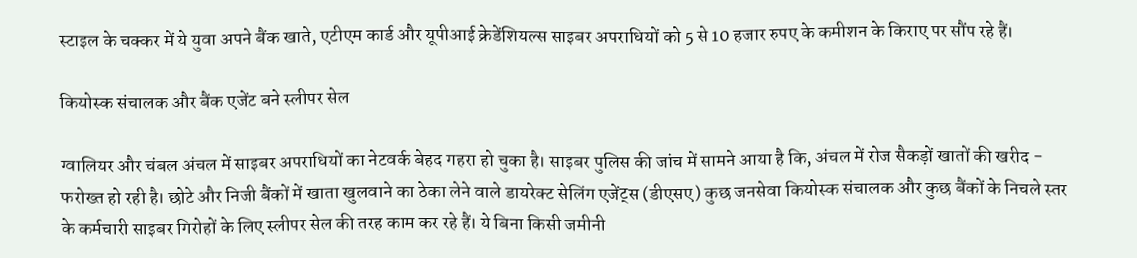स्टाइल के चक्कर में ये युवा अपने बैंक खाते, एटीएम कार्ड और यूपीआई क्रेडेंशियल्स साइबर अपराधियों को 5 से 10 हजार रुपए के कमीशन के किराए पर सौंप रहे हैं।

कियोस्क संचालक और बैंक एजेंट बने स्लीपर सेल

ग्वालियर और चंबल अंचल में साइबर अपराधियों का नेटवर्क बेहद गहरा हो चुका है। साइबर पुलिस की जांच में सामने आया है कि, अंचल में रोज सैकड़ों खातों की खरीद - फरोख्त हो रही है। छोटे और निजी बैंकों में खाता खुलवाने का ठेका लेने वाले डायरेक्ट सेलिंग एजेंट्स (डीएसए) कुछ जनसेवा कियोस्क संचालक और कुछ बैंकों के निचले स्तर के कर्मचारी साइबर गिरोहों के लिए स्लीपर सेल की तरह काम कर रहे हैं। ये बिना किसी जमीनी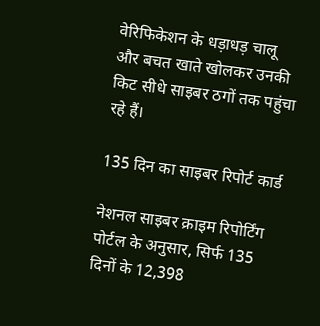वेरिफिकेशन के धड़ाधड़ चालू और बचत खाते खोलकर उनकी किट सीधे साइबर ठगों तक पहुंचा रहे हैं।

135 दिन का साइबर रिपोर्ट कार्ड

नेशनल साइबर क्राइम रिपोर्टिंग पोर्टल के अनुसार, सिर्फ 135 दिनों के 12,398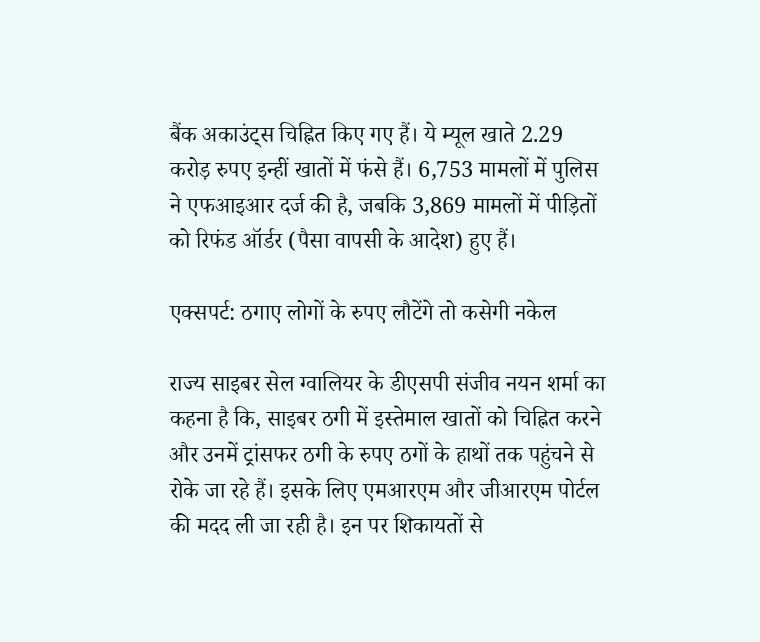बैंक अकाउंट्स चिह्नित किए गए हैं। ये म्यूल खाते 2.29 करोड़ रुपए इन्हीं खातों में फंसे हैं। 6,753 मामलों में पुलिस ने एफआइआर दर्ज की है, जबकि 3,869 मामलों में पीड़ितों को रिफंड ऑर्डर (पैसा वापसी के आदेश) हुए हैं।

एक्सपर्ट: ठगाए लोगों के रुपए लौटेंगे तो कसेगी नकेल

राज्य साइबर सेल ग्वालियर के डीएसपी संजीव नयन शर्मा का कहना है कि, साइबर ठगी में इस्तेमाल खातों को चिह्नित करने और उनमें ट्रांसफर ठगी के रुपए ठगों के हाथों तक पहुंचने से रोके जा रहे हैं। इसके लिए एमआरएम और जीआरएम पोर्टल की मदद ली जा रही है। इन पर शिकायतों से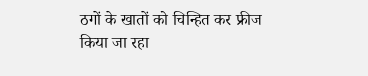ठगों के खातों को चिन्हित कर फ्रीज किया जा रहा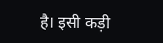है। इसी कड़ी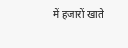में हजारों खाते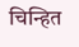चिन्हित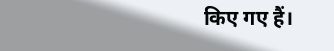किए गए हैं।